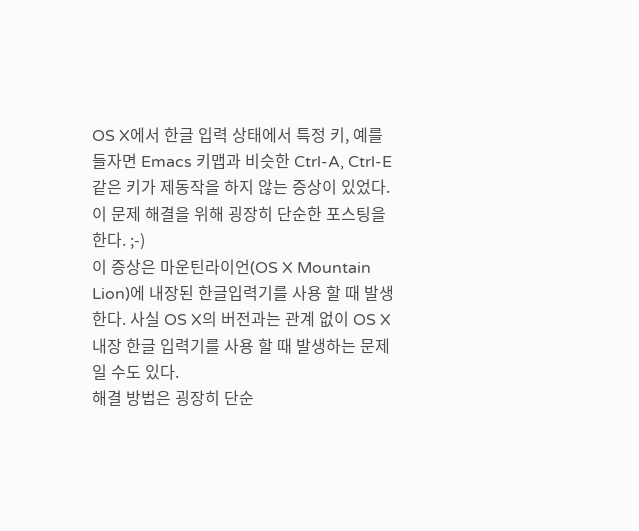OS X에서 한글 입력 상태에서 특정 키, 예를 들자면 Emacs 키맵과 비슷한 Ctrl-A, Ctrl-E 같은 키가 제동작을 하지 않는 증상이 있었다. 이 문제 해결을 위해 굉장히 단순한 포스팅을 한다. ;-)
이 증상은 마운틴라이언(OS X Mountain Lion)에 내장된 한글입력기를 사용 할 때 발생한다. 사실 OS X의 버전과는 관계 없이 OS X 내장 한글 입력기를 사용 할 때 발생하는 문제 일 수도 있다.
해결 방법은 굉장히 단순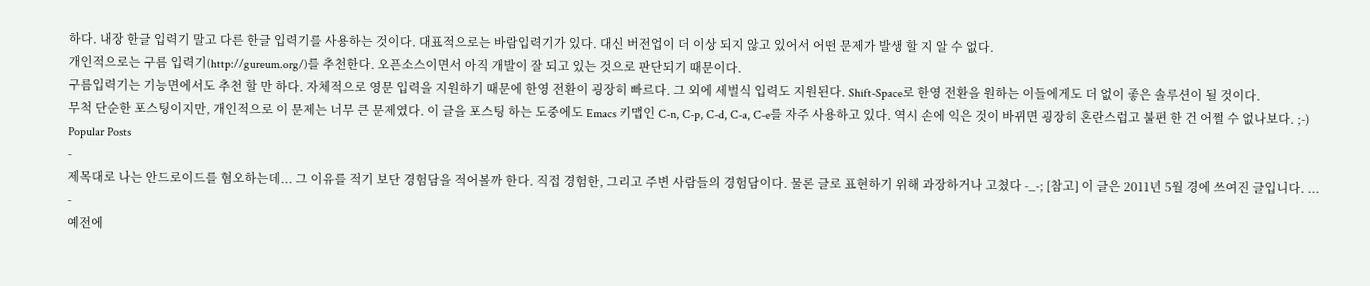하다. 내장 한글 입력기 말고 다른 한글 입력기를 사용하는 것이다. 대표적으로는 바람입력기가 있다. 대신 버전업이 더 이상 되지 않고 있어서 어떤 문제가 발생 할 지 알 수 없다.
개인적으로는 구름 입력기(http://gureum.org/)를 추천한다. 오픈소스이면서 아직 개발이 잘 되고 있는 것으로 판단되기 때문이다.
구름입력기는 기능면에서도 추천 할 만 하다. 자체적으로 영문 입력을 지원하기 때문에 한영 전환이 굉장히 빠르다. 그 외에 세벌식 입력도 지원된다. Shift-Space로 한영 전환을 원하는 이들에게도 더 없이 좋은 솔루션이 될 것이다.
무척 단순한 포스팅이지만, 개인적으로 이 문제는 너무 큰 문제였다. 이 글을 포스팅 하는 도중에도 Emacs 키맵인 C-n, C-p, C-d, C-a, C-e를 자주 사용하고 있다. 역시 손에 익은 것이 바뀌면 굉장히 혼란스럽고 불편 한 건 어쩔 수 없나보다. ;-)
Popular Posts
-
제목대로 나는 안드로이드를 혐오하는데... 그 이유를 적기 보단 경험담을 적어볼까 한다. 직접 경험한, 그리고 주변 사람들의 경험담이다. 물론 글로 표현하기 위해 과장하거나 고쳤다 -_-; [참고] 이 글은 2011년 5월 경에 쓰여진 글입니다. ...
-
예전에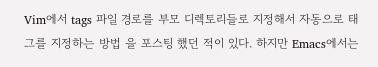Vim에서 tags 파일 경로를 부모 디렉토리들로 지정해서 자동으로 태그를 지정하는 방법 을 포스팅 했던 적이 있다. 하지만 Emacs에서는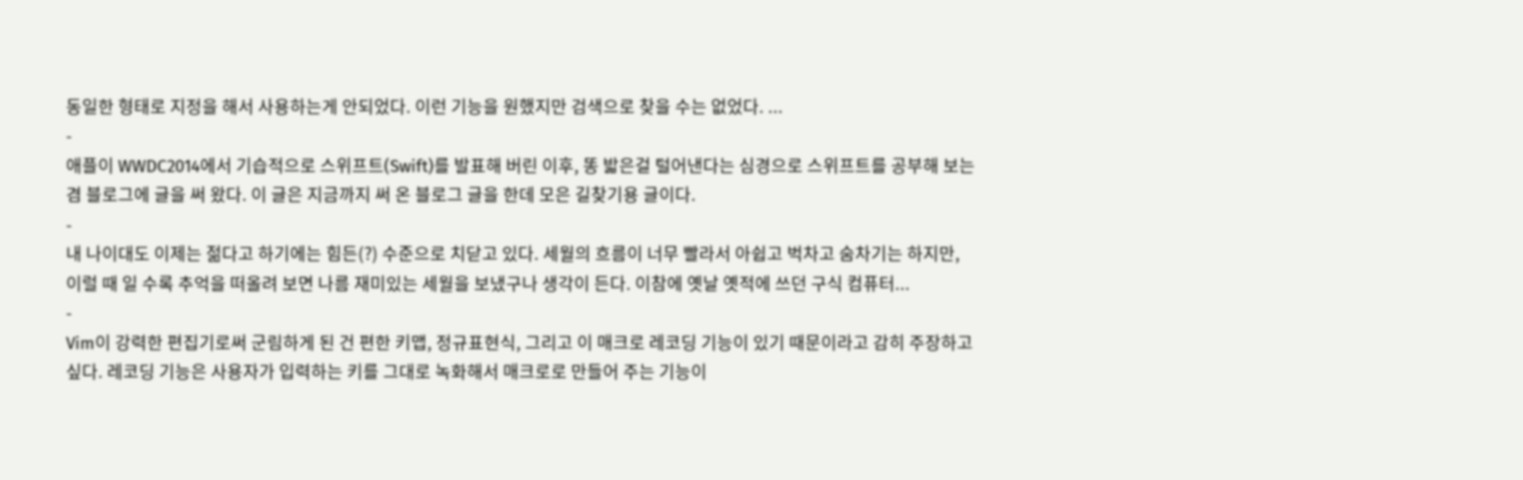동일한 형태로 지정을 해서 사용하는게 안되었다. 이런 기능을 원했지만 검색으로 찾을 수는 없었다. ...
-
애플이 WWDC2014에서 기습적으로 스위프트(Swift)를 발표해 버린 이후, 똥 밟은걸 털어낸다는 심경으로 스위프트를 공부해 보는 겸 블로그에 글을 써 왔다. 이 글은 지금까지 써 온 블로그 글을 한데 모은 길찾기용 글이다.
-
내 나이대도 이제는 젊다고 하기에는 힘든(?) 수준으로 치닫고 있다. 세월의 흐름이 너무 빨라서 아쉽고 벅차고 숨차기는 하지만, 이럴 때 일 수록 추억을 떠올려 보면 나름 재미있는 세월을 보냈구나 생각이 든다. 이참에 옛날 옛적에 쓰던 구식 컴퓨터...
-
Vim이 강력한 편집기로써 군림하게 된 건 편한 키맵, 정규표현식, 그리고 이 매크로 레코딩 기능이 있기 때문이라고 감히 주장하고 싶다. 레코딩 기능은 사용자가 입력하는 키를 그대로 녹화해서 매크로로 만들어 주는 기능이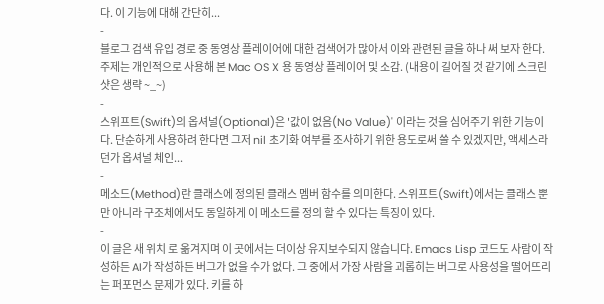다. 이 기능에 대해 간단히...
-
블로그 검색 유입 경로 중 동영상 플레이어에 대한 검색어가 많아서 이와 관련된 글을 하나 써 보자 한다. 주제는 개인적으로 사용해 본 Mac OS X 용 동영상 플레이어 및 소감. (내용이 길어질 것 같기에 스크린샷은 생략 ~_~)
-
스위프트(Swift)의 옵셔널(Optional)은 '값이 없음(No Value)' 이라는 것을 심어주기 위한 기능이다. 단순하게 사용하려 한다면 그저 nil 초기화 여부를 조사하기 위한 용도로써 쓸 수 있겠지만, 액세스라던가 옵셔널 체인...
-
메소드(Method)란 클래스에 정의된 클래스 멤버 함수를 의미한다. 스위프트(Swift)에서는 클래스 뿐만 아니라 구조체에서도 동일하게 이 메소드를 정의 할 수 있다는 특징이 있다.
-
이 글은 새 위치 로 옮겨지며 이 곳에서는 더이상 유지보수되지 않습니다. Emacs Lisp 코드도 사람이 작성하든 AI가 작성하든 버그가 없을 수가 없다. 그 중에서 가장 사람을 괴롭히는 버그로 사용성을 떨어뜨리는 퍼포먼스 문제가 있다. 키를 하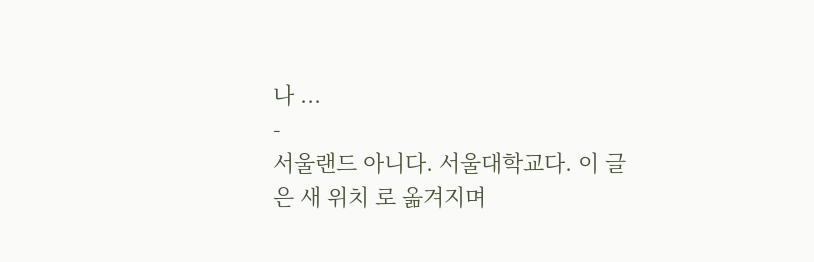나 ...
-
서울랜드 아니다. 서울대학교다. 이 글은 새 위치 로 옮겨지며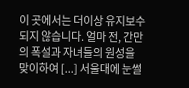이 곳에서는 더이상 유지보수되지 않습니다. 얼마 전, 간만의 폭설과 자녀들의 원성을 맞이하여 [...] 서울대에 눈썰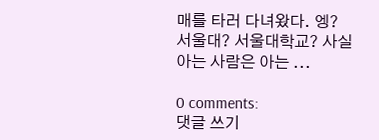매를 타러 다녀왔다. 엥? 서울대? 서울대학교? 사실 아는 사람은 아는 ...

0 comments:
댓글 쓰기